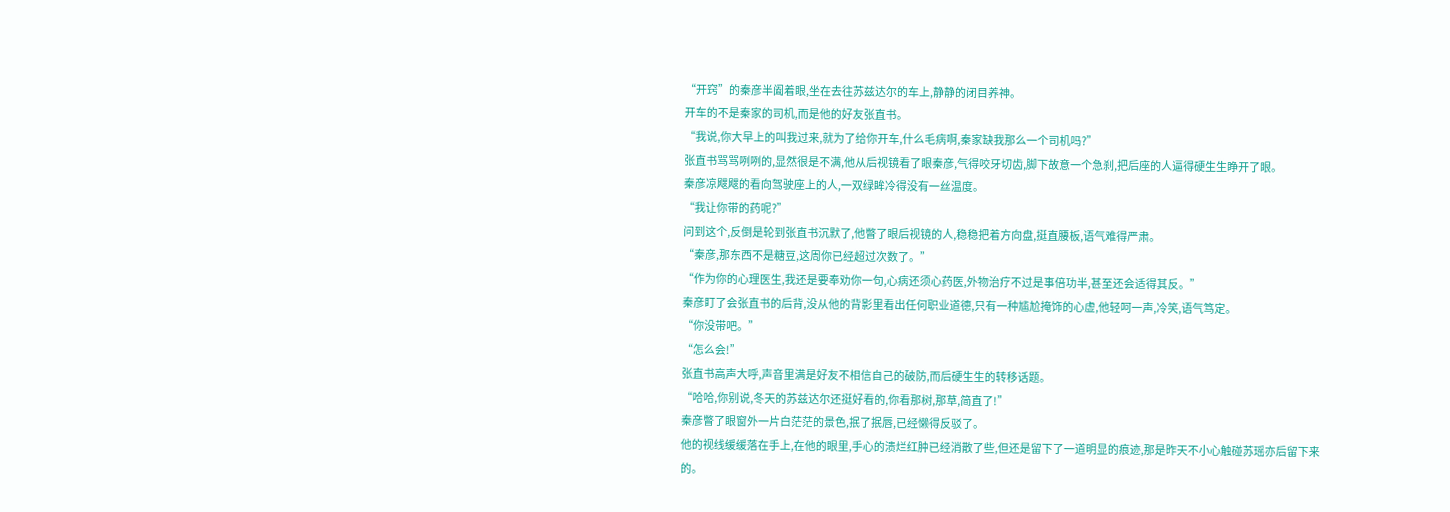“开窍”的秦彦半阖着眼,坐在去往苏兹达尔的车上,静静的闭目养神。
开车的不是秦家的司机,而是他的好友张直书。
“我说,你大早上的叫我过来,就为了给你开车,什么毛病啊,秦家缺我那么一个司机吗?”
张直书骂骂咧咧的,显然很是不满,他从后视镜看了眼秦彦,气得咬牙切齿,脚下故意一个急刹,把后座的人逼得硬生生睁开了眼。
秦彦凉飕飕的看向驾驶座上的人,一双绿眸冷得没有一丝温度。
“我让你带的药呢?”
问到这个,反倒是轮到张直书沉默了,他瞥了眼后视镜的人,稳稳把着方向盘,挺直腰板,语气难得严肃。
“秦彦,那东西不是糖豆,这周你已经超过次数了。”
“作为你的心理医生,我还是要奉劝你一句,心病还须心药医,外物治疗不过是事倍功半,甚至还会适得其反。”
秦彦盯了会张直书的后背,没从他的背影里看出任何职业道德,只有一种尴尬掩饰的心虚,他轻呵一声,冷笑,语气笃定。
“你没带吧。”
“怎么会!”
张直书高声大呼,声音里满是好友不相信自己的破防,而后硬生生的转移话题。
“哈哈,你别说,冬天的苏兹达尔还挺好看的,你看那树,那草,简直了!”
秦彦瞥了眼窗外一片白茫茫的景色,抿了抿唇,已经懒得反驳了。
他的视线缓缓落在手上,在他的眼里,手心的溃烂红肿已经消散了些,但还是留下了一道明显的痕迹,那是昨天不小心触碰苏瑶亦后留下来的。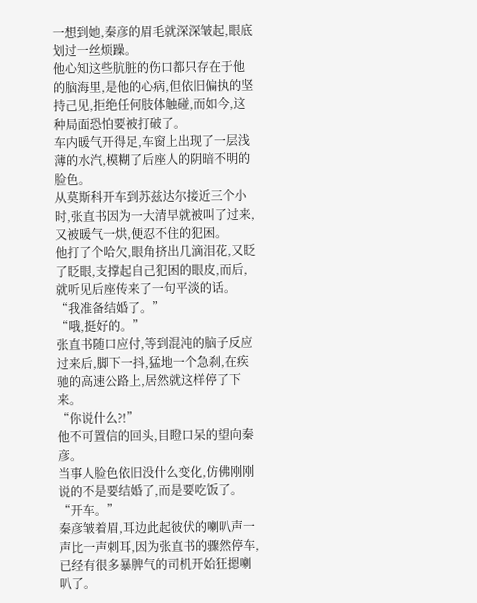一想到她,秦彦的眉毛就深深皱起,眼底划过一丝烦躁。
他心知这些肮脏的伤口都只存在于他的脑海里,是他的心病,但依旧偏执的坚持己见,拒绝任何肢体触碰,而如今,这种局面恐怕要被打破了。
车内暖气开得足,车窗上出现了一层浅薄的水汽,模糊了后座人的阴暗不明的脸色。
从莫斯科开车到苏兹达尔接近三个小时,张直书因为一大清早就被叫了过来,又被暖气一烘,便忍不住的犯困。
他打了个哈欠,眼角挤出几滴泪花,又眨了眨眼,支撑起自己犯困的眼皮,而后,就听见后座传来了一句平淡的话。
“我准备结婚了。”
“哦,挺好的。”
张直书随口应付,等到混沌的脑子反应过来后,脚下一抖,猛地一个急刹,在疾驰的高速公路上,居然就这样停了下来。
“你说什么?!”
他不可置信的回头,目瞪口呆的望向秦彦。
当事人脸色依旧没什么变化,仿佛刚刚说的不是要结婚了,而是要吃饭了。
“开车。”
秦彦皱着眉,耳边此起彼伏的喇叭声一声比一声刺耳,因为张直书的骤然停车,已经有很多暴脾气的司机开始狂摁喇叭了。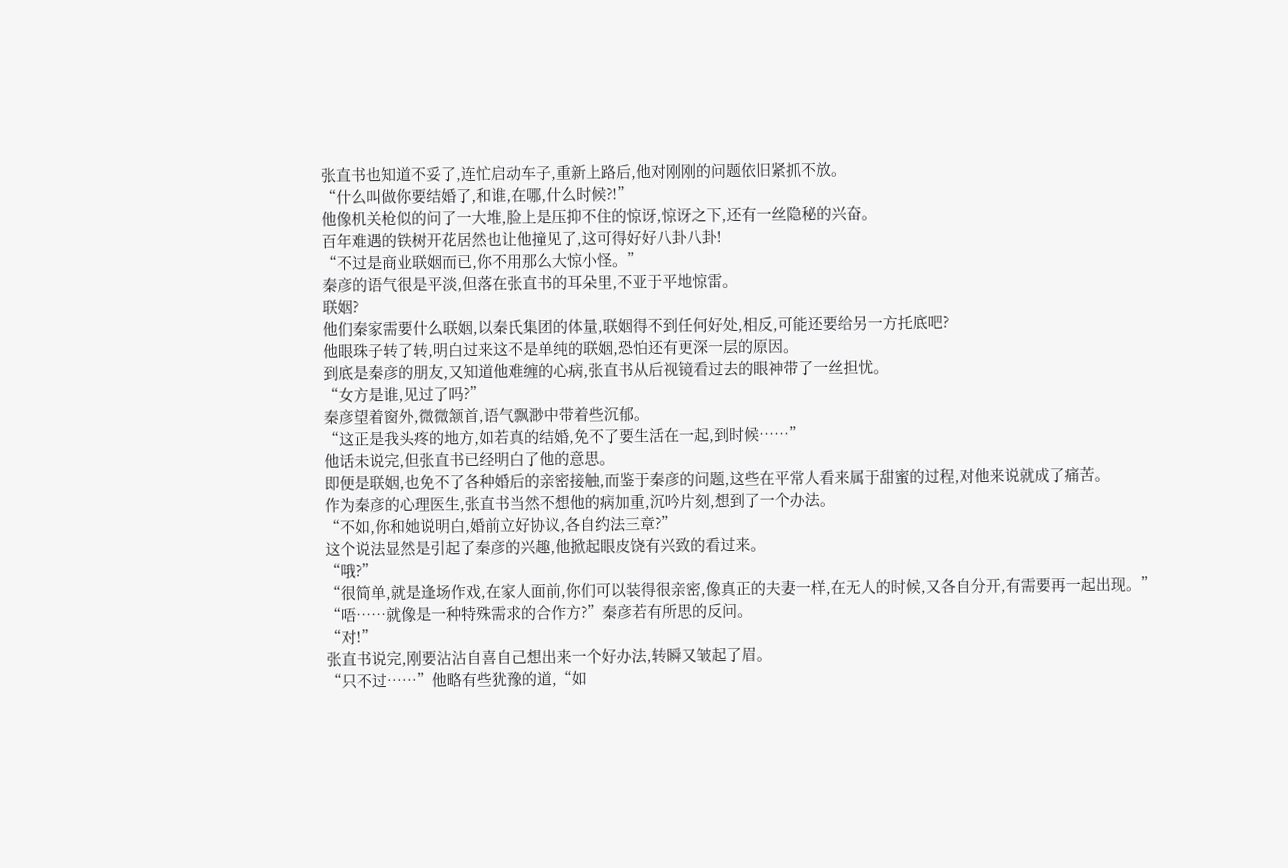张直书也知道不妥了,连忙启动车子,重新上路后,他对刚刚的问题依旧紧抓不放。
“什么叫做你要结婚了,和谁,在哪,什么时候?!”
他像机关枪似的问了一大堆,脸上是压抑不住的惊讶,惊讶之下,还有一丝隐秘的兴奋。
百年难遇的铁树开花居然也让他撞见了,这可得好好八卦八卦!
“不过是商业联姻而已,你不用那么大惊小怪。”
秦彦的语气很是平淡,但落在张直书的耳朵里,不亚于平地惊雷。
联姻?
他们秦家需要什么联姻,以秦氏集团的体量,联姻得不到任何好处,相反,可能还要给另一方托底吧?
他眼珠子转了转,明白过来这不是单纯的联姻,恐怕还有更深一层的原因。
到底是秦彦的朋友,又知道他难缠的心病,张直书从后视镜看过去的眼神带了一丝担忧。
“女方是谁,见过了吗?”
秦彦望着窗外,微微颔首,语气飘渺中带着些沉郁。
“这正是我头疼的地方,如若真的结婚,免不了要生活在一起,到时候……”
他话未说完,但张直书已经明白了他的意思。
即便是联姻,也免不了各种婚后的亲密接触,而鉴于秦彦的问题,这些在平常人看来属于甜蜜的过程,对他来说就成了痛苦。
作为秦彦的心理医生,张直书当然不想他的病加重,沉吟片刻,想到了一个办法。
“不如,你和她说明白,婚前立好协议,各自约法三章?”
这个说法显然是引起了秦彦的兴趣,他掀起眼皮饶有兴致的看过来。
“哦?”
“很简单,就是逢场作戏,在家人面前,你们可以装得很亲密,像真正的夫妻一样,在无人的时候,又各自分开,有需要再一起出现。”
“唔……就像是一种特殊需求的合作方?”秦彦若有所思的反问。
“对!”
张直书说完,刚要沾沾自喜自己想出来一个好办法,转瞬又皱起了眉。
“只不过……”他略有些犹豫的道,“如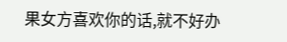果女方喜欢你的话,就不好办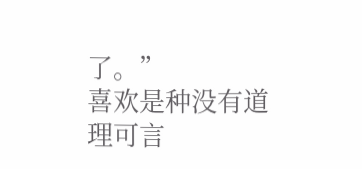了。”
喜欢是种没有道理可言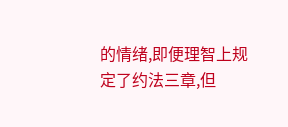的情绪,即便理智上规定了约法三章,但